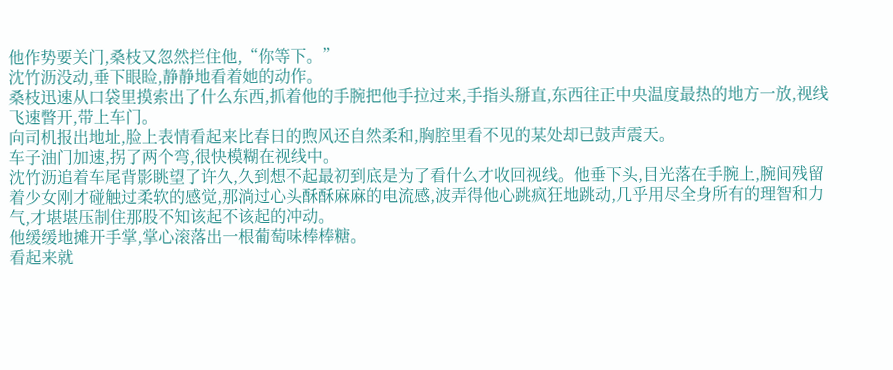他作势要关门,桑枝又忽然拦住他,“你等下。”
沈竹沥没动,垂下眼睑,静静地看着她的动作。
桑枝迅速从口袋里摸索出了什么东西,抓着他的手腕把他手拉过来,手指头掰直,东西往正中央温度最热的地方一放,视线飞速瞥开,带上车门。
向司机报出地址,脸上表情看起来比春日的煦风还自然柔和,胸腔里看不见的某处却已鼓声震天。
车子油门加速,拐了两个弯,很快模糊在视线中。
沈竹沥追着车尾背影眺望了许久,久到想不起最初到底是为了看什么才收回视线。他垂下头,目光落在手腕上,腕间残留着少女刚才碰触过柔软的感觉,那淌过心头酥酥麻麻的电流感,波弄得他心跳疯狂地跳动,几乎用尽全身所有的理智和力气,才堪堪压制住那股不知该起不该起的冲动。
他缓缓地摊开手掌,掌心滚落出一根葡萄味棒棒糖。
看起来就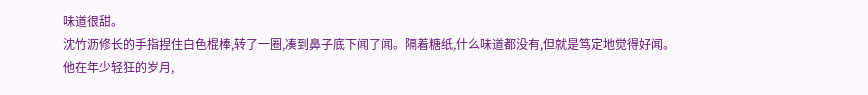味道很甜。
沈竹沥修长的手指捏住白色棍棒,转了一圈,凑到鼻子底下闻了闻。隔着糖纸,什么味道都没有,但就是笃定地觉得好闻。
他在年少轻狂的岁月,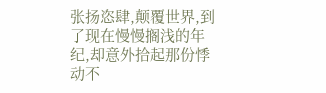张扬恣肆,颠覆世界,到了现在慢慢搁浅的年纪,却意外拾起那份悸动不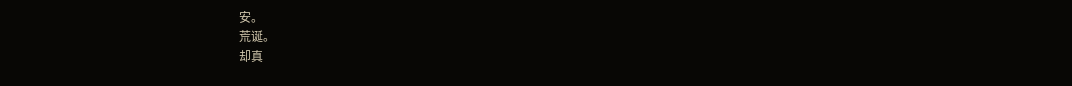安。
荒诞。
却真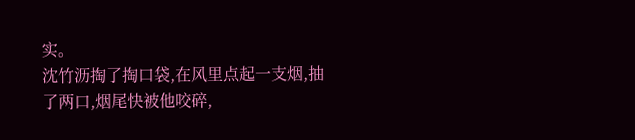实。
沈竹沥掏了掏口袋,在风里点起一支烟,抽了两口,烟尾快被他咬碎,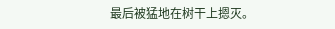最后被猛地在树干上摁灭。